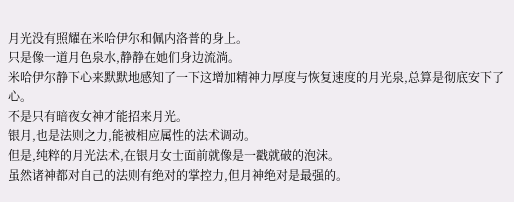月光没有照耀在米哈伊尔和佩内洛普的身上。
只是像一道月色泉水,静静在她们身边流淌。
米哈伊尔静下心来默默地感知了一下这增加精神力厚度与恢复速度的月光泉,总算是彻底安下了心。
不是只有暗夜女神才能招来月光。
银月,也是法则之力,能被相应属性的法术调动。
但是,纯粹的月光法术,在银月女士面前就像是一戳就破的泡沫。
虽然诸神都对自己的法则有绝对的掌控力,但月神绝对是最强的。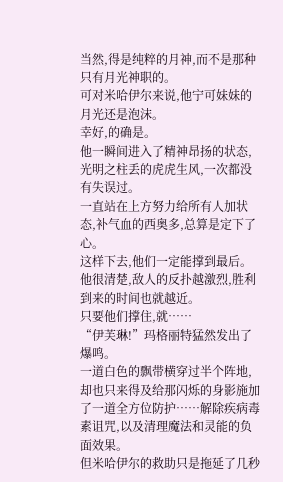当然,得是纯粹的月神,而不是那种只有月光神职的。
可对米哈伊尔来说,他宁可妹妹的月光还是泡沫。
幸好,的确是。
他一瞬间进入了精神昂扬的状态,光明之柱丢的虎虎生风,一次都没有失误过。
一直站在上方努力给所有人加状态,补气血的西奥多,总算是定下了心。
这样下去,他们一定能撑到最后。
他很清楚,敌人的反扑越激烈,胜利到来的时间也就越近。
只要他们撑住,就……
“伊芙琳!”玛格丽特猛然发出了爆鸣。
一道白色的飘带横穿过半个阵地,却也只来得及给那闪烁的身影施加了一道全方位防护……解除疾病毒素诅咒,以及清理魔法和灵能的负面效果。
但米哈伊尔的救助只是拖延了几秒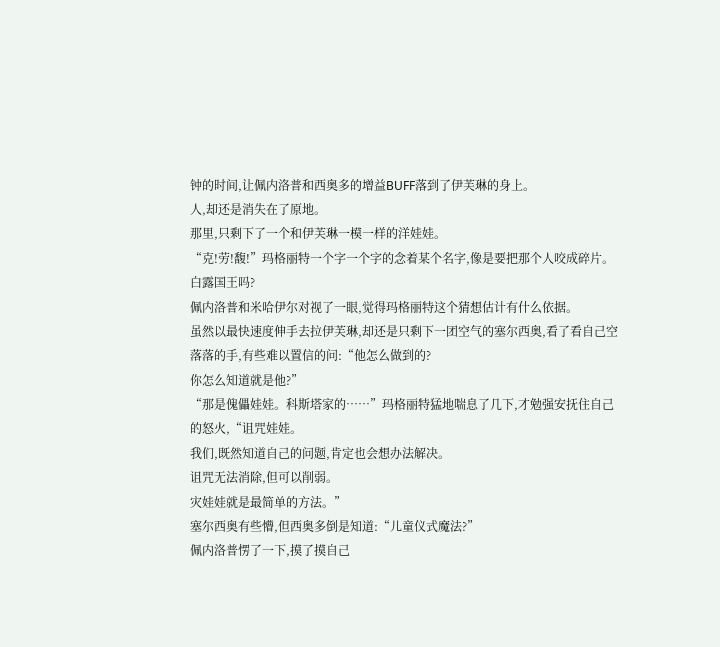钟的时间,让佩内洛普和西奥多的增益BUFF落到了伊芙琳的身上。
人,却还是消失在了原地。
那里,只剩下了一个和伊芙琳一模一样的洋娃娃。
“克!劳!馥!”玛格丽特一个字一个字的念着某个名字,像是要把那个人咬成碎片。
白露国王吗?
佩内洛普和米哈伊尔对视了一眼,觉得玛格丽特这个猜想估计有什么依据。
虽然以最快速度伸手去拉伊芙琳,却还是只剩下一团空气的塞尔西奥,看了看自己空落落的手,有些难以置信的问:“他怎么做到的?
你怎么知道就是他?”
“那是傀儡娃娃。科斯塔家的……”玛格丽特猛地喘息了几下,才勉强安抚住自己的怒火,“诅咒娃娃。
我们,既然知道自己的问题,肯定也会想办法解决。
诅咒无法消除,但可以削弱。
灾娃娃就是最简单的方法。”
塞尔西奥有些懵,但西奥多倒是知道:“儿童仪式魔法?”
佩内洛普愣了一下,摸了摸自己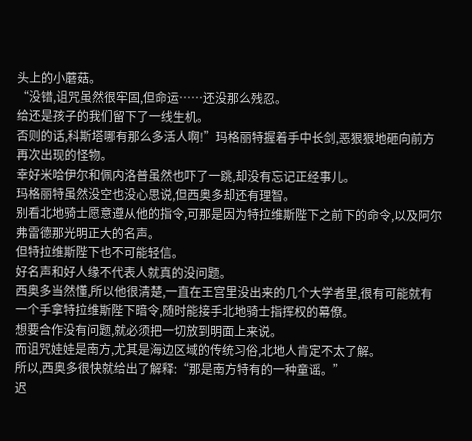头上的小蘑菇。
“没错,诅咒虽然很牢固,但命运……还没那么残忍。
给还是孩子的我们留下了一线生机。
否则的话,科斯塔哪有那么多活人啊!”玛格丽特握着手中长剑,恶狠狠地砸向前方再次出现的怪物。
幸好米哈伊尔和佩内洛普虽然也吓了一跳,却没有忘记正经事儿。
玛格丽特虽然没空也没心思说,但西奥多却还有理智。
别看北地骑士愿意遵从他的指令,可那是因为特拉维斯陛下之前下的命令,以及阿尔弗雷德那光明正大的名声。
但特拉维斯陛下也不可能轻信。
好名声和好人缘不代表人就真的没问题。
西奥多当然懂,所以他很清楚,一直在王宫里没出来的几个大学者里,很有可能就有一个手拿特拉维斯陛下暗令,随时能接手北地骑士指挥权的幕僚。
想要合作没有问题,就必须把一切放到明面上来说。
而诅咒娃娃是南方,尤其是海边区域的传统习俗,北地人肯定不太了解。
所以,西奥多很快就给出了解释:“那是南方特有的一种童谣。”
迟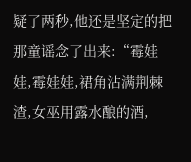疑了两秒,他还是坚定的把那童谣念了出来:“霉娃娃,霉娃娃,裙角沾满荆棘渣,女巫用露水酿的酒,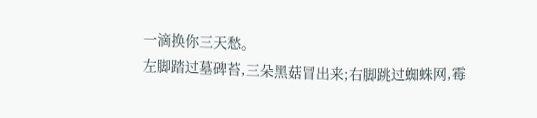一滴换你三天愁。
左脚踏过墓碑苔,三朵黑菇冒出来;右脚跳过蜘蛛网,霉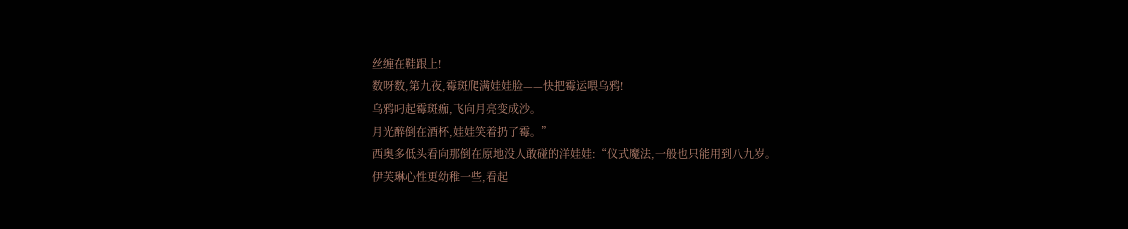丝缠在鞋跟上!
数呀数,第九夜,霉斑爬满娃娃脸——快把霉运喂乌鸦!
乌鸦叼起霉斑痂,飞向月亮变成沙。
月光醉倒在酒杯,娃娃笑着扔了霉。”
西奥多低头看向那倒在原地没人敢碰的洋娃娃:“仪式魔法,一般也只能用到八九岁。
伊芙琳心性更幼稚一些,看起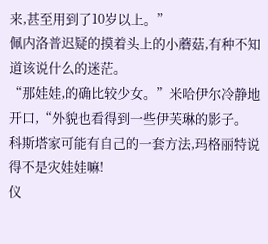来,甚至用到了10岁以上。”
佩内洛普迟疑的摸着头上的小蘑菇,有种不知道该说什么的迷茫。
“那娃娃,的确比较少女。”米哈伊尔冷静地开口,“外貌也看得到一些伊芙琳的影子。
科斯塔家可能有自己的一套方法,玛格丽特说得不是灾娃娃嘛!
仪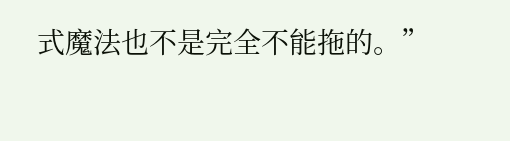式魔法也不是完全不能拖的。”